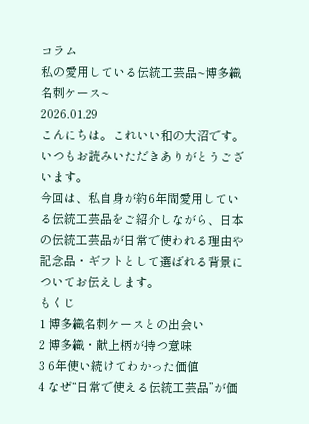コラム
私の愛用している伝統工芸品~博多織名刺ケース~
2026.01.29
こんにちは。これいい和の大沼です。
いつもお読みいただきありがとうございます。
今回は、私自身が約6年間愛用している伝統工芸品をご紹介しながら、日本の伝統工芸品が日常で使われる理由や記念品・ギフトとして選ばれる背景についてお伝えします。
もくじ
1 博多織名刺ケースとの出会い
2 博多織・献上柄が持つ意味
3 6年使い続けてわかった価値
4 なぜ“日常で使える伝統工芸品”が価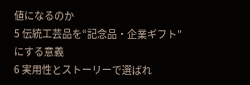値になるのか
5 伝統工芸品を“記念品・企業ギフト”にする意義
6 実用性とストーリーで選ばれ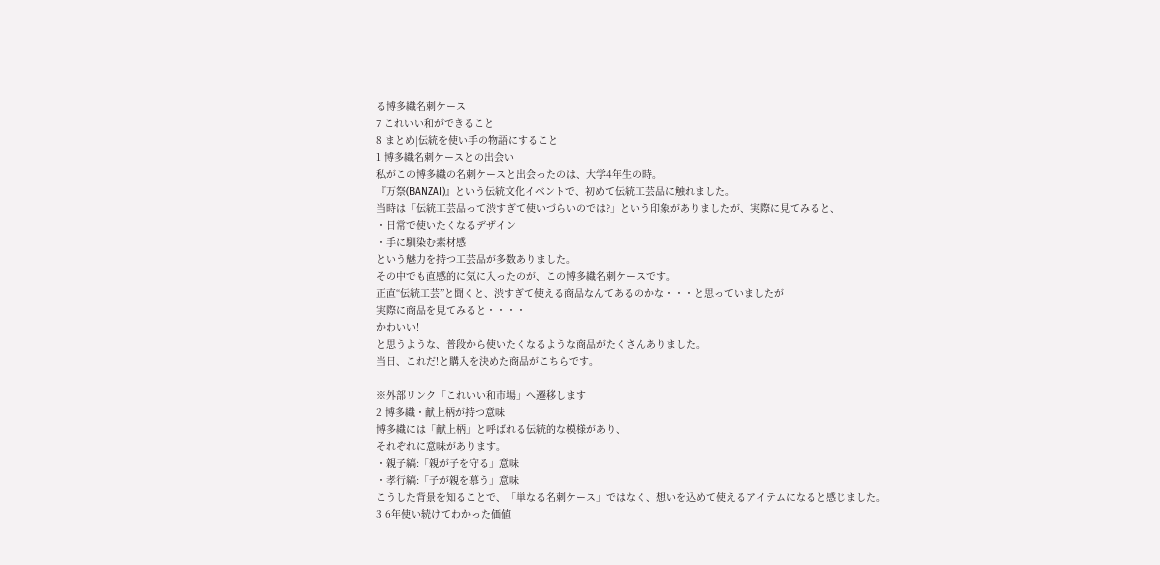る博多織名刺ケース
7 これいい和ができること
8 まとめ|伝統を使い手の物語にすること
1 博多織名刺ケースとの出会い
私がこの博多織の名刺ケースと出会ったのは、大学4年生の時。
『万祭(BANZAI)』という伝統文化イベントで、初めて伝統工芸品に触れました。
当時は「伝統工芸品って渋すぎて使いづらいのでは?」という印象がありましたが、実際に見てみると、
・日常で使いたくなるデザイン
・手に馴染む素材感
という魅力を持つ工芸品が多数ありました。
その中でも直感的に気に入ったのが、この博多織名刺ケースです。
正直“伝統工芸”と聞くと、渋すぎて使える商品なんてあるのかな・・・と思っていましたが
実際に商品を見てみると・・・・
かわいい!
と思うような、普段から使いたくなるような商品がたくさんありました。
当日、これだ!と購入を決めた商品がこちらです。

※外部リンク「これいい和市場」へ遷移します
2 博多織・献上柄が持つ意味
博多織には「献上柄」と呼ばれる伝統的な模様があり、
それぞれに意味があります。
・親子縞:「親が子を守る」意味
・孝行縞:「子が親を慕う」意味
こうした背景を知ることで、「単なる名刺ケース」ではなく、想いを込めて使えるアイテムになると感じました。
3 6年使い続けてわかった価値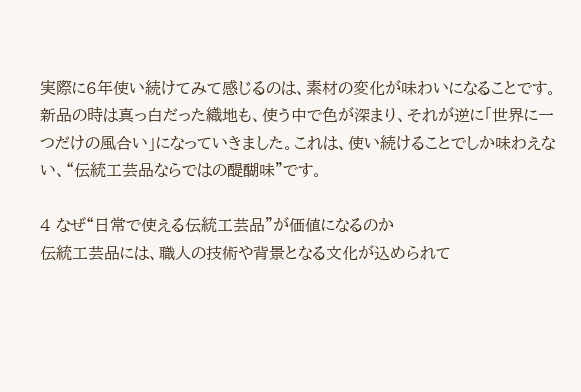実際に6年使い続けてみて感じるのは、素材の変化が味わいになることです。
新品の時は真っ白だった織地も、使う中で色が深まり、それが逆に「世界に一つだけの風合い」になっていきました。これは、使い続けることでしか味わえない、“伝統工芸品ならではの醍醐味”です。

4 なぜ“日常で使える伝統工芸品”が価値になるのか
伝統工芸品には、職人の技術や背景となる文化が込められて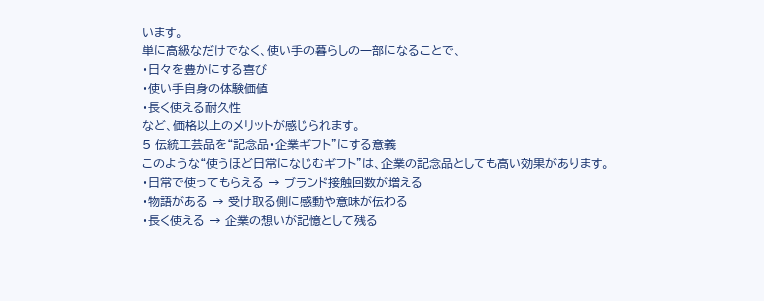います。
単に高級なだけでなく、使い手の暮らしの一部になることで、
・日々を豊かにする喜び
・使い手自身の体験価値
・長く使える耐久性
など、価格以上のメリットが感じられます。
5 伝統工芸品を“記念品・企業ギフト”にする意義
このような“使うほど日常になじむギフト”は、企業の記念品としても高い効果があります。
・日常で使ってもらえる → ブランド接触回数が増える
・物語がある → 受け取る側に感動や意味が伝わる
・長く使える → 企業の想いが記憶として残る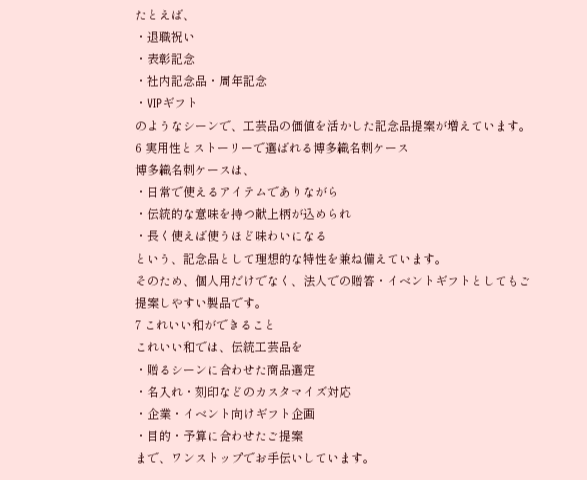たとえば、
・退職祝い
・表彰記念
・社内記念品・周年記念
・VIPギフト
のようなシーンで、工芸品の価値を活かした記念品提案が増えています。
6 実用性とストーリーで選ばれる博多織名刺ケース
博多織名刺ケースは、
・日常で使えるアイテムでありながら
・伝統的な意味を持つ献上柄が込められ
・長く使えば使うほど味わいになる
という、記念品として理想的な特性を兼ね備えています。
そのため、個人用だけでなく、法人での贈答・イベントギフトとしてもご提案しやすい製品です。
7 これいい和ができること
これいい和では、伝統工芸品を
・贈るシーンに合わせた商品選定
・名入れ・刻印などのカスタマイズ対応
・企業・イベント向けギフト企画
・目的・予算に合わせたご提案
まで、ワンストップでお手伝いしています。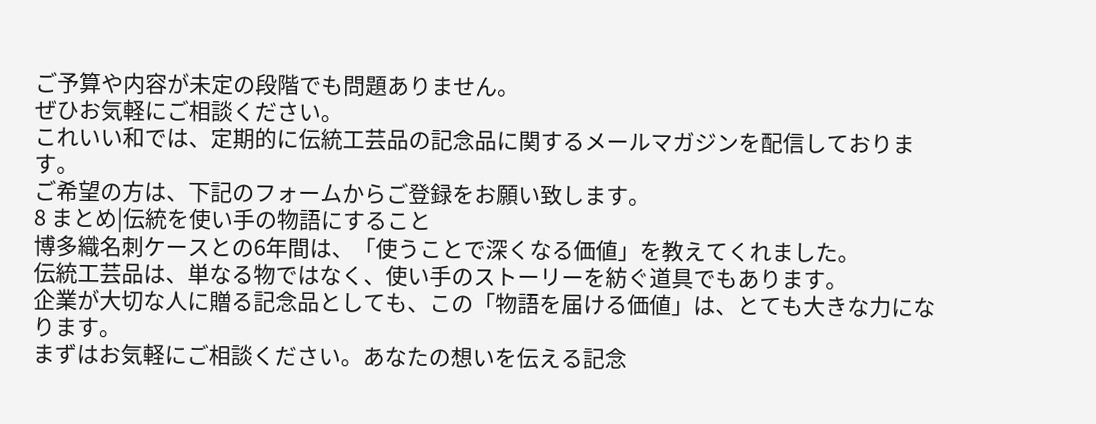ご予算や内容が未定の段階でも問題ありません。
ぜひお気軽にご相談ください。
これいい和では、定期的に伝統工芸品の記念品に関するメールマガジンを配信しております。
ご希望の方は、下記のフォームからご登録をお願い致します。
8 まとめ|伝統を使い手の物語にすること
博多織名刺ケースとの6年間は、「使うことで深くなる価値」を教えてくれました。
伝統工芸品は、単なる物ではなく、使い手のストーリーを紡ぐ道具でもあります。
企業が大切な人に贈る記念品としても、この「物語を届ける価値」は、とても大きな力になります。
まずはお気軽にご相談ください。あなたの想いを伝える記念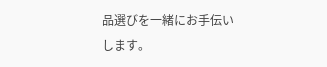品選びを一緒にお手伝いします。